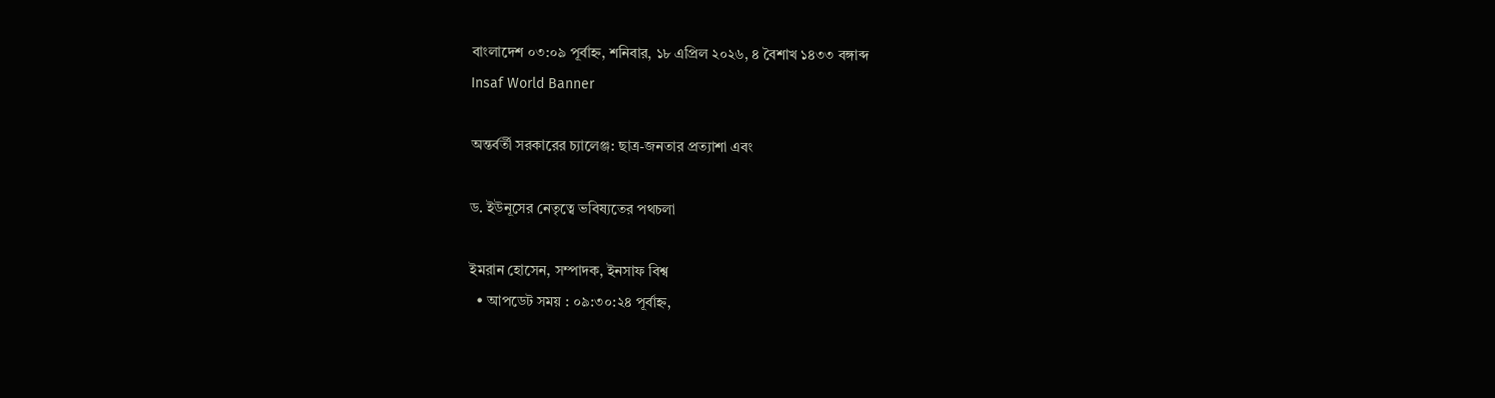বাংলাদেশ ০৩:০৯ পূর্বাহ্ন, শনিবার, ১৮ এপ্রিল ২০২৬, ৪ বৈশাখ ১৪৩৩ বঙ্গাব্দ
Insaf World Banner

অন্তর্বর্তী সরকারের চ্যালেঞ্জ: ছাত্র-জনতার প্রত্যাশা এবং

ড. ইউনূসের নেতৃত্বে ভবিষ্যতের পথচলা

ইমরান হোসেন, সম্পাদক, ইনসাফ বিশ্ব
  • আপডেট সময় : ০৯:৩০:২৪ পূর্বাহ্ন,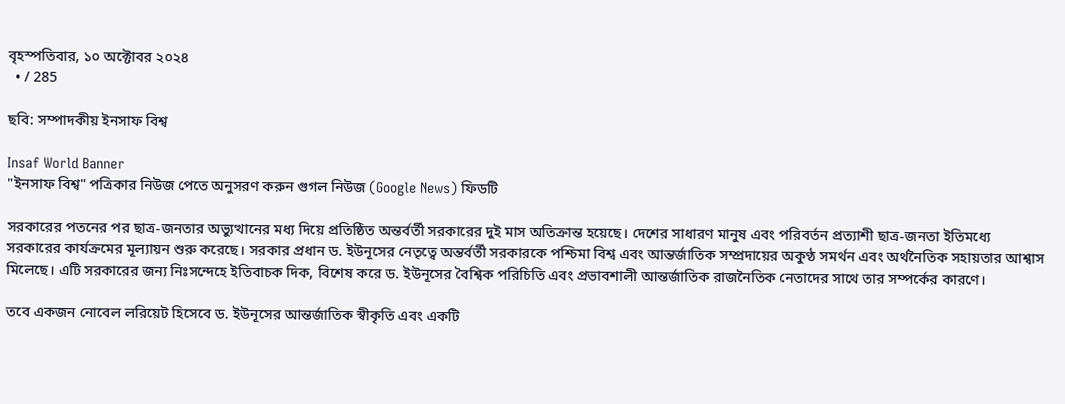বৃহস্পতিবার, ১০ অক্টোবর ২০২৪
  • / 285

ছবি: সম্পাদকীয় ইনসাফ বিশ্ব

Insaf World Banner
"ইনসাফ বিশ্ব" পত্রিকার নিউজ পেতে অনুসরণ করুন গুগল নিউজ (Google News) ফিডটি

সরকারের পতনের পর ছাত্র-জনতার অভ্যুত্থানের মধ্য দিয়ে প্রতিষ্ঠিত অন্তর্বর্তী সরকারের দুই মাস অতিক্রান্ত হয়েছে। দেশের সাধারণ মানুষ এবং পরিবর্তন প্রত্যাশী ছাত্র-জনতা ইতিমধ্যে সরকারের কার্যক্রমের মূল্যায়ন শুরু করেছে। সরকার প্রধান ড. ইউনূসের নেতৃত্বে অন্তর্বর্তী সরকারকে পশ্চিমা বিশ্ব এবং আন্তর্জাতিক সম্প্রদায়ের অকুণ্ঠ সমর্থন এবং অর্থনৈতিক সহায়তার আশ্বাস মিলেছে। এটি সরকারের জন্য নিঃসন্দেহে ইতিবাচক দিক, বিশেষ করে ড. ইউনূসের বৈশ্বিক পরিচিতি এবং প্রভাবশালী আন্তর্জাতিক রাজনৈতিক নেতাদের সাথে তার সম্পর্কের কারণে।

তবে একজন নোবেল লরিয়েট হিসেবে ড. ইউনূসের আন্তর্জাতিক স্বীকৃতি এবং একটি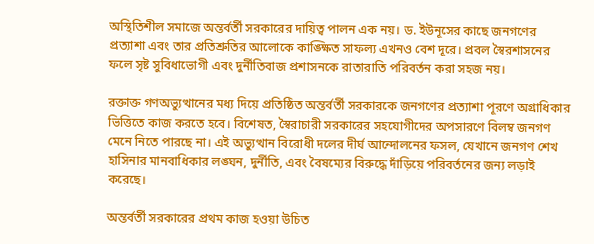অস্থিতিশীল সমাজে অন্তর্বর্তী সরকারের দায়িত্ব পালন এক নয়। ড. ইউনূসের কাছে জনগণের প্রত্যাশা এবং তার প্রতিশ্রুতির আলোকে কাঙ্ক্ষিত সাফল্য এখনও বেশ দূরে। প্রবল স্বৈরশাসনের ফলে সৃষ্ট সুবিধাভোগী এবং দুর্নীতিবাজ প্রশাসনকে রাতারাতি পরিবর্তন করা সহজ নয়।

রক্তাক্ত গণঅভ্যুত্থানের মধ্য দিয়ে প্রতিষ্ঠিত অন্তর্বর্তী সরকারকে জনগণের প্রত্যাশা পূরণে অগ্রাধিকার ভিত্তিতে কাজ করতে হবে। বিশেষত, স্বৈরাচারী সরকারের সহযোগীদের অপসারণে বিলম্ব জনগণ মেনে নিতে পারছে না। এই অভ্যুত্থান বিরোধী দলের দীর্ঘ আন্দোলনের ফসল, যেখানে জনগণ শেখ হাসিনার মানবাধিকার লঙ্ঘন, দুর্নীতি, এবং বৈষম্যের বিরুদ্ধে দাঁড়িয়ে পরিবর্তনের জন্য লড়াই করেছে।

অন্তর্বর্তী সরকারের প্রথম কাজ হওয়া উচিত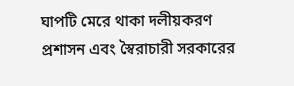ঘাপটি মেরে থাকা দলীয়করণ প্রশাসন এবং স্বৈরাচারী সরকারের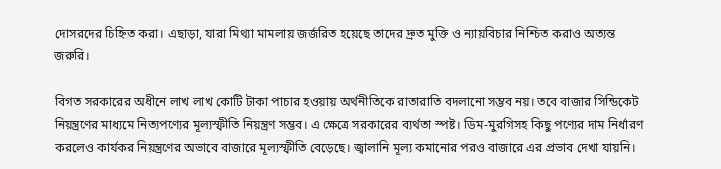দোসরদের চিহ্নিত করা। এছাড়া, যারা মিথ্যা মামলায় জর্জরিত হয়েছে তাদের দ্রুত মুক্তি ও ন্যায়বিচার নিশ্চিত করাও অত্যন্ত জরুরি।

বিগত সরকারের অধীনে লাখ লাখ কোটি টাকা পাচার হওয়ায় অর্থনীতিকে রাতারাতি বদলানো সম্ভব নয়। তবে বাজার সিন্ডিকেট নিয়ন্ত্রণের মাধ্যমে নিত্যপণ্যের মূল্যস্ফীতি নিয়ন্ত্রণ সম্ভব। এ ক্ষেত্রে সরকারের ব্যর্থতা স্পষ্ট। ডিম-মুরগিসহ কিছু পণ্যের দাম নির্ধারণ করলেও কার্যকর নিয়ন্ত্রণের অভাবে বাজারে মূল্যস্ফীতি বেড়েছে। জ্বালানি মূল্য কমানোর পরও বাজারে এর প্রভাব দেখা যায়নি।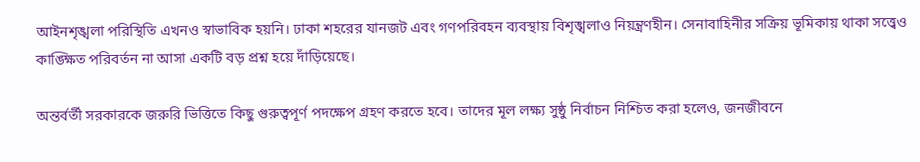আইনশৃঙ্খলা পরিস্থিতি এখনও স্বাভাবিক হয়নি। ঢাকা শহরের যানজট এবং গণপরিবহন ব্যবস্থায় বিশৃঙ্খলাও নিয়ন্ত্রণহীন। সেনাবাহিনীর সক্রিয় ভূমিকায় থাকা সত্ত্বেও কাঙ্ক্ষিত পরিবর্তন না আসা একটি বড় প্রশ্ন হয়ে দাঁড়িয়েছে।

অন্তর্বর্তী সরকারকে জরুরি ভিত্তিতে কিছু গুরুত্বপূর্ণ পদক্ষেপ গ্রহণ করতে হবে। তাদের মূল লক্ষ্য সুষ্ঠু নির্বাচন নিশ্চিত করা হলেও, জনজীবনে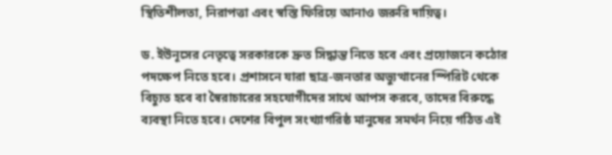স্থিতিশীলতা, নিরাপত্তা এবং স্বস্তি ফিরিয়ে আনাও জরুরি দায়িত্ব।

ড. ইউনূসের নেতৃত্বে সরকারকে দ্রুত সিদ্ধান্ত নিতে হবে এবং প্রয়োজনে কঠোর পদক্ষেপ নিতে হবে। প্রশাসনে যারা ছাত্র-জনতার অভ্যুত্থানের স্পিরিট থেকে বিচ্যুত হবে বা স্বৈরাচারের সহযোগীদের সাথে আপস করবে, তাদের বিরুদ্ধে ব্যবস্থা নিতে হবে। দেশের বিপুল সংখ্যাগরিষ্ঠ মানুষের সমর্থন নিয়ে গঠিত এই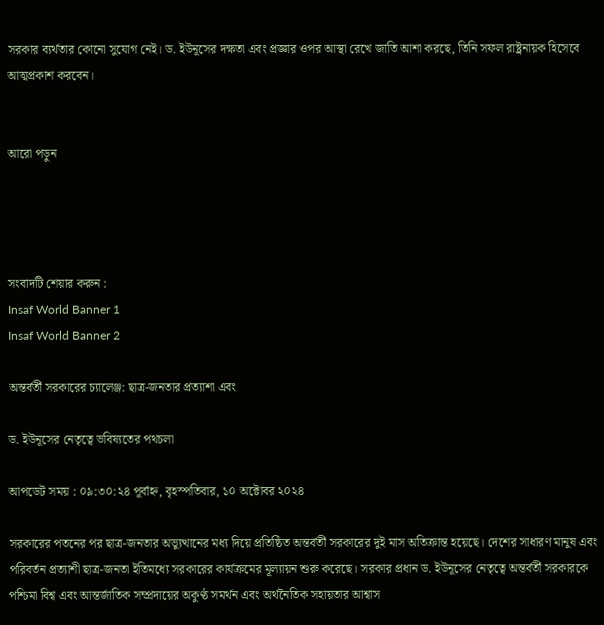সরকার ব্যর্থতার কোনো সুযোগ নেই। ড. ইউনূসের দক্ষতা এবং প্রজ্ঞার ওপর আস্থা রেখে জাতি আশা করছে, তিনি সফল রাষ্ট্রনায়ক হিসেবে আত্মপ্রকাশ করবেন।


আরো পড়ুন




সংবাদটি শেয়ার করুন :
Insaf World Banner 1
Insaf World Banner 2

অন্তর্বর্তী সরকারের চ্যালেঞ্জ: ছাত্র-জনতার প্রত্যাশা এবং

ড. ইউনূসের নেতৃত্বে ভবিষ্যতের পথচলা

আপডেট সময় : ০৯:৩০:২৪ পূর্বাহ্ন, বৃহস্পতিবার, ১০ অক্টোবর ২০২৪

সরকারের পতনের পর ছাত্র-জনতার অভ্যুত্থানের মধ্য দিয়ে প্রতিষ্ঠিত অন্তর্বর্তী সরকারের দুই মাস অতিক্রান্ত হয়েছে। দেশের সাধারণ মানুষ এবং পরিবর্তন প্রত্যাশী ছাত্র-জনতা ইতিমধ্যে সরকারের কার্যক্রমের মূল্যায়ন শুরু করেছে। সরকার প্রধান ড. ইউনূসের নেতৃত্বে অন্তর্বর্তী সরকারকে পশ্চিমা বিশ্ব এবং আন্তর্জাতিক সম্প্রদায়ের অকুণ্ঠ সমর্থন এবং অর্থনৈতিক সহায়তার আশ্বাস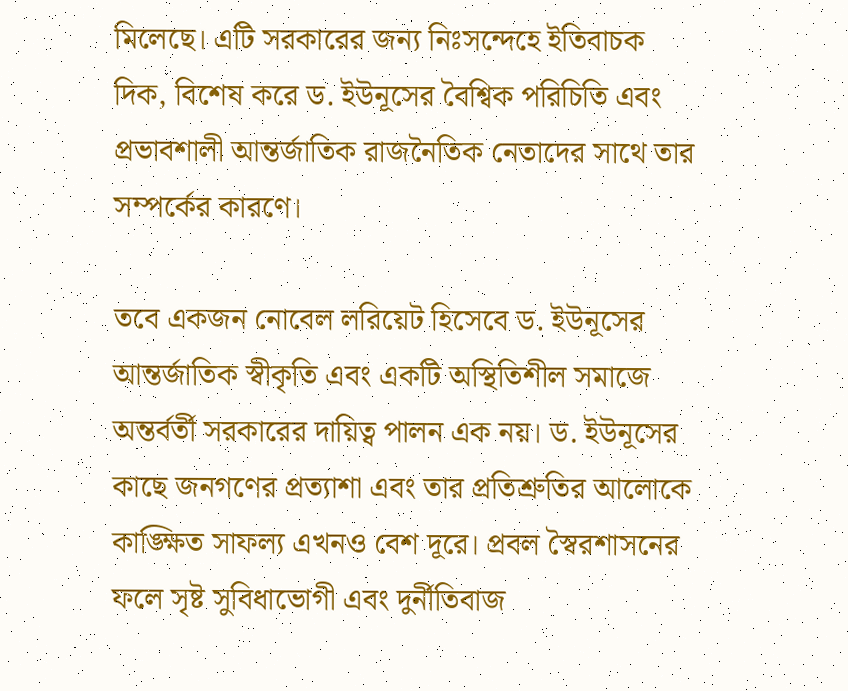মিলেছে। এটি সরকারের জন্য নিঃসন্দেহে ইতিবাচক দিক, বিশেষ করে ড. ইউনূসের বৈশ্বিক পরিচিতি এবং প্রভাবশালী আন্তর্জাতিক রাজনৈতিক নেতাদের সাথে তার সম্পর্কের কারণে।

তবে একজন নোবেল লরিয়েট হিসেবে ড. ইউনূসের আন্তর্জাতিক স্বীকৃতি এবং একটি অস্থিতিশীল সমাজে অন্তর্বর্তী সরকারের দায়িত্ব পালন এক নয়। ড. ইউনূসের কাছে জনগণের প্রত্যাশা এবং তার প্রতিশ্রুতির আলোকে কাঙ্ক্ষিত সাফল্য এখনও বেশ দূরে। প্রবল স্বৈরশাসনের ফলে সৃষ্ট সুবিধাভোগী এবং দুর্নীতিবাজ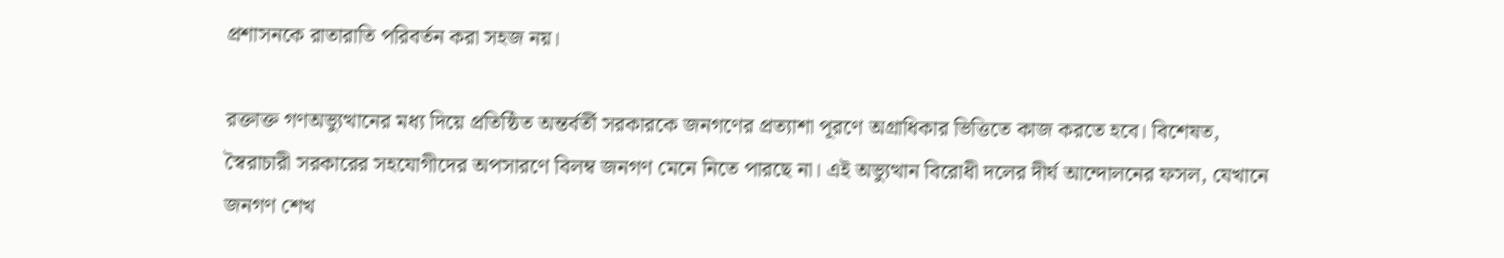প্রশাসনকে রাতারাতি পরিবর্তন করা সহজ নয়।

রক্তাক্ত গণঅভ্যুত্থানের মধ্য দিয়ে প্রতিষ্ঠিত অন্তর্বর্তী সরকারকে জনগণের প্রত্যাশা পূরণে অগ্রাধিকার ভিত্তিতে কাজ করতে হবে। বিশেষত, স্বৈরাচারী সরকারের সহযোগীদের অপসারণে বিলম্ব জনগণ মেনে নিতে পারছে না। এই অভ্যুত্থান বিরোধী দলের দীর্ঘ আন্দোলনের ফসল, যেখানে জনগণ শেখ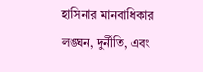হাসিনার মানবাধিকার লঙ্ঘন, দুর্নীতি, এবং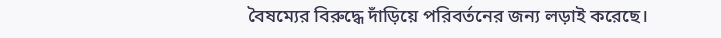বৈষম্যের বিরুদ্ধে দাঁড়িয়ে পরিবর্তনের জন্য লড়াই করেছে।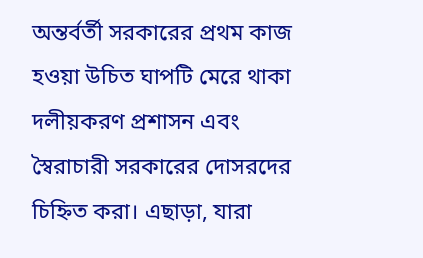অন্তর্বর্তী সরকারের প্রথম কাজ হওয়া উচিত ঘাপটি মেরে থাকা দলীয়করণ প্রশাসন এবং স্বৈরাচারী সরকারের দোসরদের চিহ্নিত করা। এছাড়া, যারা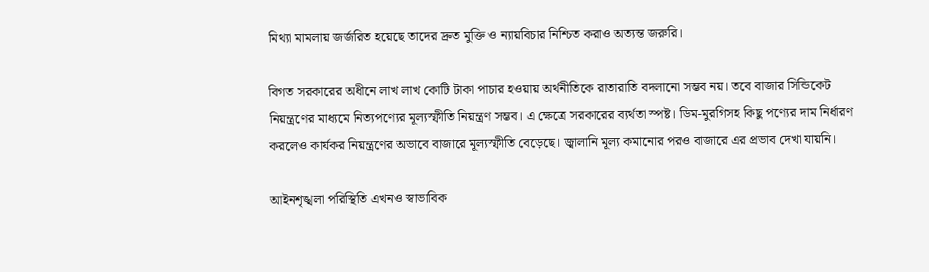মিথ্যা মামলায় জর্জরিত হয়েছে তাদের দ্রুত মুক্তি ও ন্যায়বিচার নিশ্চিত করাও অত্যন্ত জরুরি।

বিগত সরকারের অধীনে লাখ লাখ কোটি টাকা পাচার হওয়ায় অর্থনীতিকে রাতারাতি বদলানো সম্ভব নয়। তবে বাজার সিন্ডিকেট নিয়ন্ত্রণের মাধ্যমে নিত্যপণ্যের মূল্যস্ফীতি নিয়ন্ত্রণ সম্ভব। এ ক্ষেত্রে সরকারের ব্যর্থতা স্পষ্ট। ডিম-মুরগিসহ কিছু পণ্যের দাম নির্ধারণ করলেও কার্যকর নিয়ন্ত্রণের অভাবে বাজারে মূল্যস্ফীতি বেড়েছে। জ্বালানি মূল্য কমানোর পরও বাজারে এর প্রভাব দেখা যায়নি।

আইনশৃঙ্খলা পরিস্থিতি এখনও স্বাভাবিক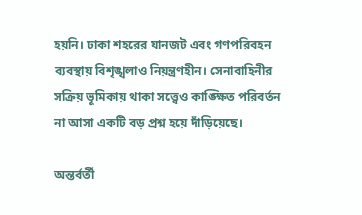হয়নি। ঢাকা শহরের যানজট এবং গণপরিবহন ব্যবস্থায় বিশৃঙ্খলাও নিয়ন্ত্রণহীন। সেনাবাহিনীর সক্রিয় ভূমিকায় থাকা সত্ত্বেও কাঙ্ক্ষিত পরিবর্তন না আসা একটি বড় প্রশ্ন হয়ে দাঁড়িয়েছে।

অন্তর্বর্তী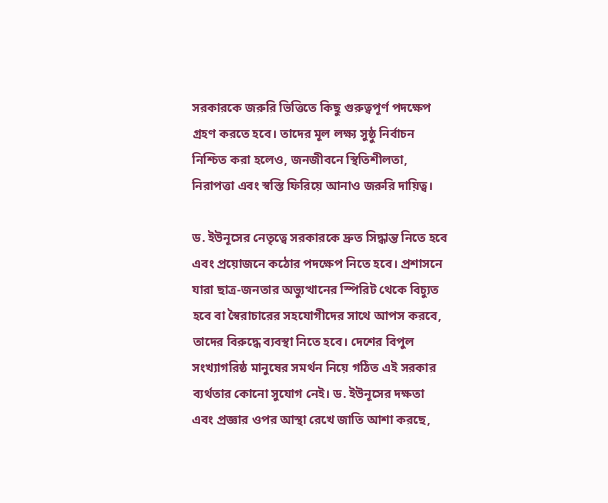সরকারকে জরুরি ভিত্তিতে কিছু গুরুত্বপূর্ণ পদক্ষেপ গ্রহণ করতে হবে। তাদের মূল লক্ষ্য সুষ্ঠু নির্বাচন নিশ্চিত করা হলেও, জনজীবনে স্থিতিশীলতা, নিরাপত্তা এবং স্বস্তি ফিরিয়ে আনাও জরুরি দায়িত্ব।

ড. ইউনূসের নেতৃত্বে সরকারকে দ্রুত সিদ্ধান্ত নিতে হবে এবং প্রয়োজনে কঠোর পদক্ষেপ নিতে হবে। প্রশাসনে যারা ছাত্র-জনতার অভ্যুত্থানের স্পিরিট থেকে বিচ্যুত হবে বা স্বৈরাচারের সহযোগীদের সাথে আপস করবে, তাদের বিরুদ্ধে ব্যবস্থা নিতে হবে। দেশের বিপুল সংখ্যাগরিষ্ঠ মানুষের সমর্থন নিয়ে গঠিত এই সরকার ব্যর্থতার কোনো সুযোগ নেই। ড. ইউনূসের দক্ষতা এবং প্রজ্ঞার ওপর আস্থা রেখে জাতি আশা করছে,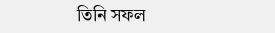তিনি সফল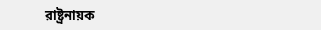রাষ্ট্রনায়ক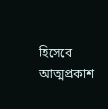হিসেবে আত্মপ্রকাশ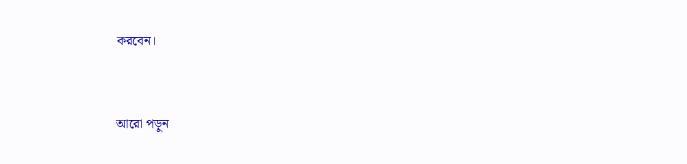করবেন।


আরো পড়ুন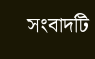সংবাদটি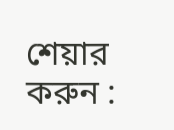শেয়ার করুন :